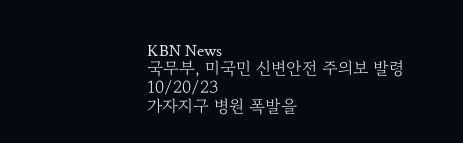KBN News
국무부, 미국민 신변안전 주의보 발령
10/20/23
가자지구 병원 폭발을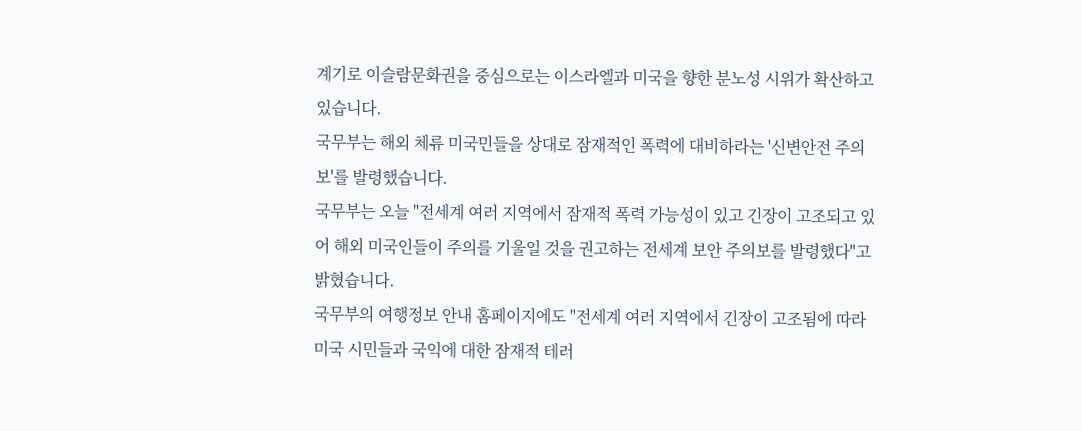계기로 이슬람문화권을 중심으로는 이스라엘과 미국을 향한 분노성 시위가 확산하고 있습니다.
국무부는 해외 체류 미국민들을 상대로 잠재적인 폭력에 대비하라는 '신변안전 주의보'를 발령했습니다.
국무부는 오늘 "전세계 여러 지역에서 잠재적 폭력 가능성이 있고 긴장이 고조되고 있어 해외 미국인들이 주의를 기울일 것을 권고하는 전세계 보안 주의보를 발령했다"고 밝혔습니다.
국무부의 여행정보 안내 홈페이지에도 "전세계 여러 지역에서 긴장이 고조됨에 따라 미국 시민들과 국익에 대한 잠재적 테러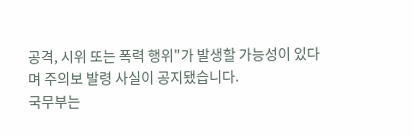공격, 시위 또는 폭력 행위"가 발생할 가능성이 있다며 주의보 발령 사실이 공지됐습니다.
국무부는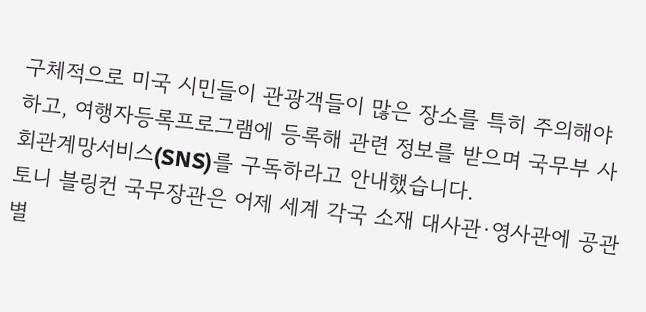구체적으로 미국 시민들이 관광객들이 많은 장소를 특히 주의해야하고, 여행자등록프로그램에 등록해 관련 정보를 받으며 국무부 사회관계망서비스(SNS)를 구독하라고 안내했습니다.
토니 블링컨 국무장관은 어제 세계 각국 소재 대사관·영사관에 공관별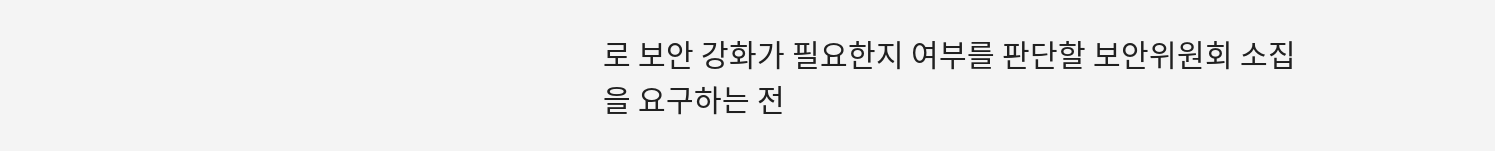로 보안 강화가 필요한지 여부를 판단할 보안위원회 소집을 요구하는 전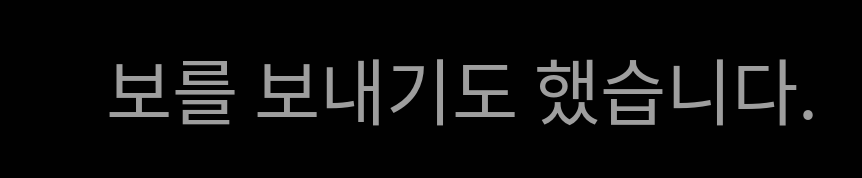보를 보내기도 했습니다.